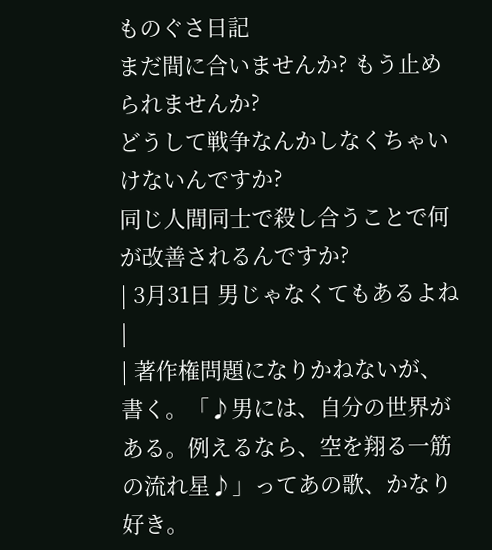ものぐさ日記
まだ間に合いませんか? もう止められませんか?
どうして戦争なんかしなくちゃいけないんですか?
同じ人間同士で殺し合うことで何が改善されるんですか?
| 3月31日 男じゃなくてもあるよね |
| 著作権問題になりかねないが、書く。「♪男には、自分の世界がある。例えるなら、空を翔る一筋の流れ星♪」ってあの歌、かなり好き。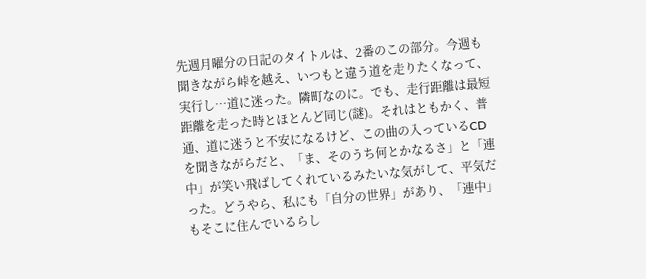先週月曜分の日記のタイトルは、2番のこの部分。今週も聞きながら峠を越え、いつもと違う道を走りたくなって、実行し…道に迷った。隣町なのに。でも、走行距離は最短距離を走った時とほとんど同じ(謎)。それはともかく、普通、道に迷うと不安になるけど、この曲の入っているCDを聞きながらだと、「ま、そのうち何とかなるさ」と「連中」が笑い飛ばしてくれているみたいな気がして、平気だった。どうやら、私にも「自分の世界」があり、「連中」もそこに住んでいるらし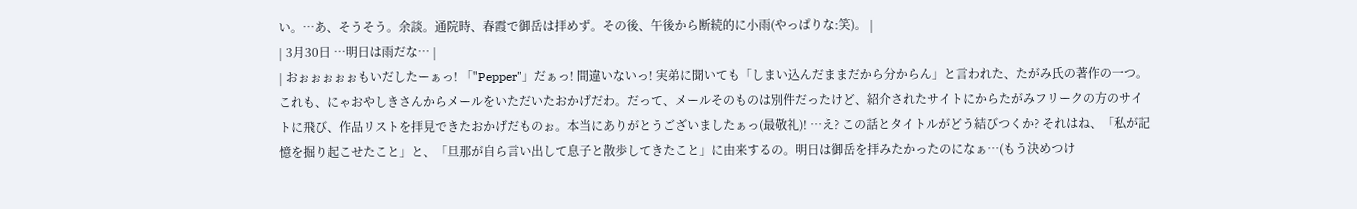い。…あ、そうそう。余談。通院時、春霞で御岳は拝めず。その後、午後から断続的に小雨(やっぱりな:笑)。 |
| 3月30日 …明日は雨だな… |
| おぉぉぉぉぉもいだしたーぁっ! 「"Pepper"」だぁっ! 間違いないっ! 実弟に聞いても「しまい込んだままだから分からん」と言われた、たがみ氏の著作の一つ。これも、にゃおやしきさんからメールをいただいたおかげだわ。だって、メールそのものは別件だったけど、紹介されたサイトにからたがみフリークの方のサイトに飛び、作品リストを拝見できたおかげだものぉ。本当にありがとうございましたぁっ(最敬礼)! …え? この話とタイトルがどう結びつくか? それはね、「私が記憶を掘り起こせたこと」と、「旦那が自ら言い出して息子と散歩してきたこと」に由来するの。明日は御岳を拝みたかったのになぁ…(もう決めつけ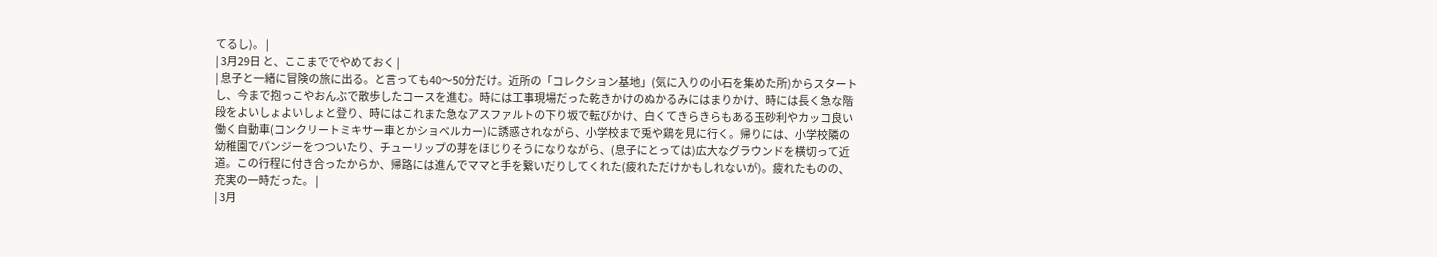てるし)。 |
| 3月29日 と、ここまででやめておく |
| 息子と一緒に冒険の旅に出る。と言っても40〜50分だけ。近所の「コレクション基地」(気に入りの小石を集めた所)からスタートし、今まで抱っこやおんぶで散歩したコースを進む。時には工事現場だった乾きかけのぬかるみにはまりかけ、時には長く急な階段をよいしょよいしょと登り、時にはこれまた急なアスファルトの下り坂で転びかけ、白くてきらきらもある玉砂利やカッコ良い働く自動車(コンクリートミキサー車とかショベルカー)に誘惑されながら、小学校まで兎や鶏を見に行く。帰りには、小学校隣の幼稚園でパンジーをつついたり、チューリップの芽をほじりそうになりながら、(息子にとっては)広大なグラウンドを横切って近道。この行程に付き合ったからか、帰路には進んでママと手を繋いだりしてくれた(疲れただけかもしれないが)。疲れたものの、充実の一時だった。 |
| 3月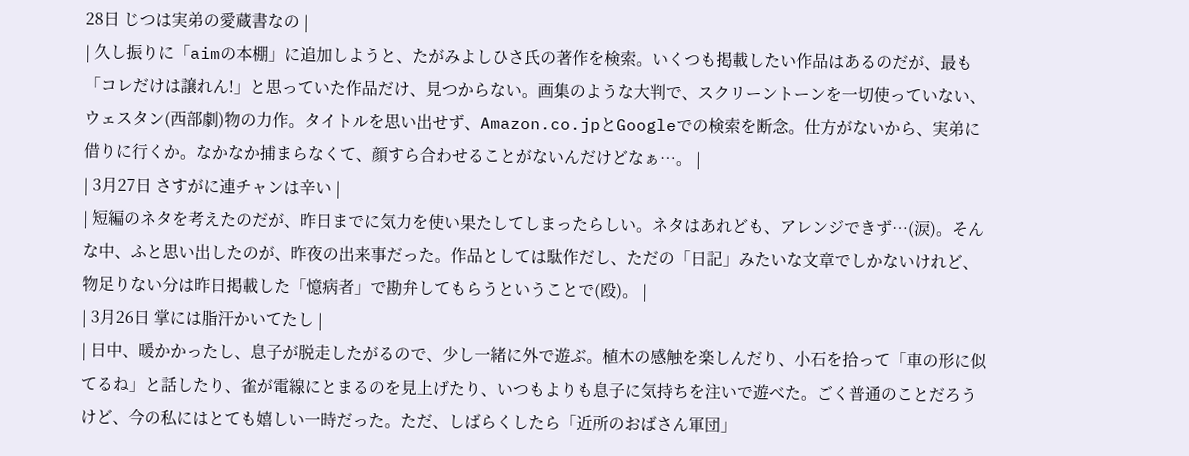28日 じつは実弟の愛蔵書なの |
| 久し振りに「aimの本棚」に追加しようと、たがみよしひさ氏の著作を検索。いくつも掲載したい作品はあるのだが、最も「コレだけは譲れん!」と思っていた作品だけ、見つからない。画集のような大判で、スクリーントーンを一切使っていない、ウェスタン(西部劇)物の力作。タイトルを思い出せず、Amazon.co.jpとGoogleでの検索を断念。仕方がないから、実弟に借りに行くか。なかなか捕まらなくて、顔すら合わせることがないんだけどなぁ…。 |
| 3月27日 さすがに連チャンは辛い |
| 短編のネタを考えたのだが、昨日までに気力を使い果たしてしまったらしい。ネタはあれども、アレンジできず…(涙)。そんな中、ふと思い出したのが、昨夜の出来事だった。作品としては駄作だし、ただの「日記」みたいな文章でしかないけれど、物足りない分は昨日掲載した「憶病者」で勘弁してもらうということで(殴)。 |
| 3月26日 掌には脂汗かいてたし |
| 日中、暖かかったし、息子が脱走したがるので、少し一緒に外で遊ぶ。植木の感触を楽しんだり、小石を拾って「車の形に似てるね」と話したり、雀が電線にとまるのを見上げたり、いつもよりも息子に気持ちを注いで遊べた。ごく普通のことだろうけど、今の私にはとても嬉しい一時だった。ただ、しばらくしたら「近所のおばさん軍団」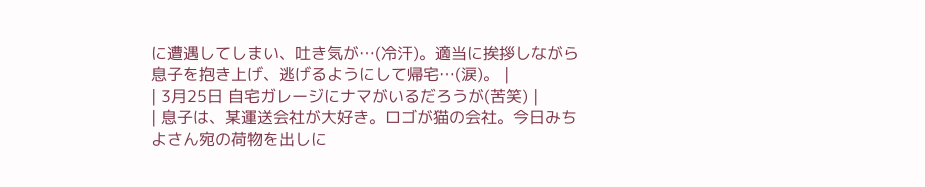に遭遇してしまい、吐き気が…(冷汗)。適当に挨拶しながら息子を抱き上げ、逃げるようにして帰宅…(涙)。 |
| 3月25日 自宅ガレージにナマがいるだろうが(苦笑) |
| 息子は、某運送会社が大好き。ロゴが猫の会社。今日みちよさん宛の荷物を出しに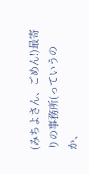(みちよさん、ごめん!)最寄りの事務所(っていうのか、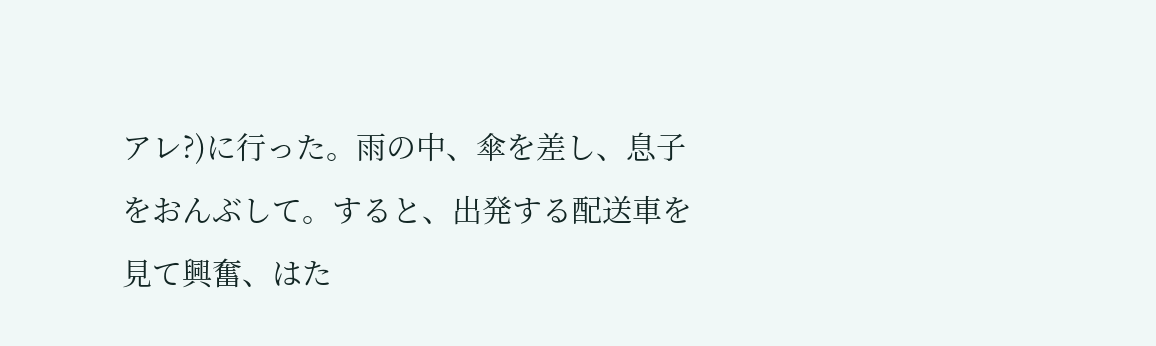アレ?)に行った。雨の中、傘を差し、息子をおんぶして。すると、出発する配送車を見て興奮、はた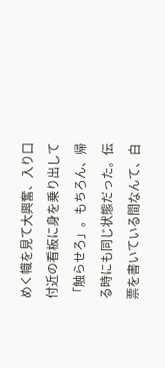めく幟を見て大興奮、入り口付近の看板に身を乗り出して「触らせろ」。もちろん、帰る時にも同じ状態だった。伝票を書いている間なんて、白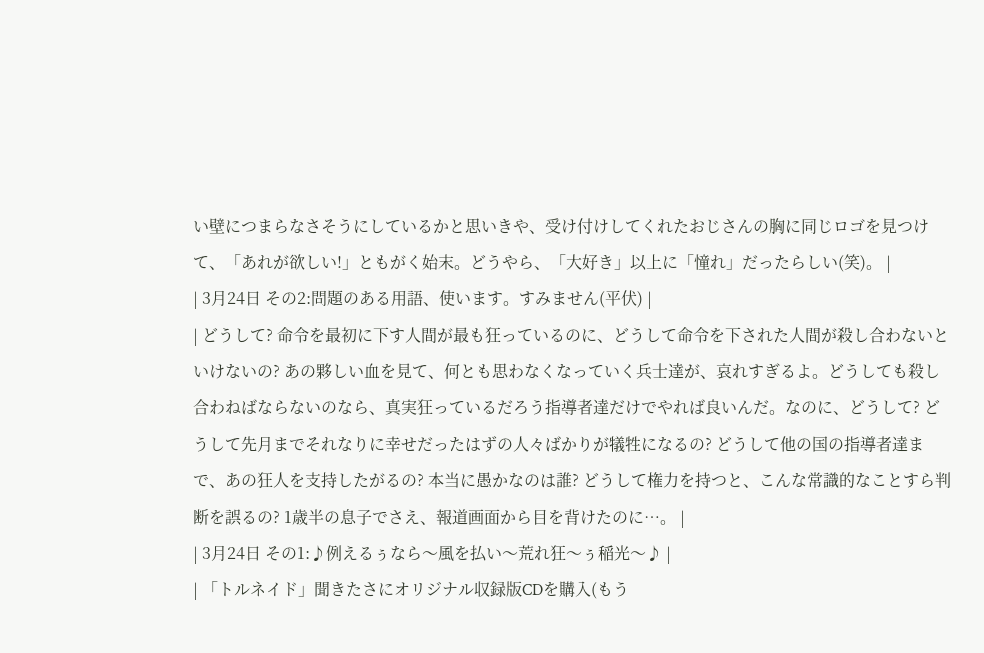い壁につまらなさそうにしているかと思いきや、受け付けしてくれたおじさんの胸に同じロゴを見つけて、「あれが欲しい!」ともがく始末。どうやら、「大好き」以上に「憧れ」だったらしい(笑)。 |
| 3月24日 その2:問題のある用語、使います。すみません(平伏) |
| どうして? 命令を最初に下す人間が最も狂っているのに、どうして命令を下された人間が殺し合わないといけないの? あの夥しい血を見て、何とも思わなくなっていく兵士達が、哀れすぎるよ。どうしても殺し合わねばならないのなら、真実狂っているだろう指導者達だけでやれば良いんだ。なのに、どうして? どうして先月までそれなりに幸せだったはずの人々ばかりが犠牲になるの? どうして他の国の指導者達まで、あの狂人を支持したがるの? 本当に愚かなのは誰? どうして権力を持つと、こんな常識的なことすら判断を誤るの? 1歳半の息子でさえ、報道画面から目を背けたのに…。 |
| 3月24日 その1:♪例えるぅなら〜風を払い〜荒れ狂〜ぅ稲光〜♪ |
| 「トルネイド」聞きたさにオリジナル収録版CDを購入(もう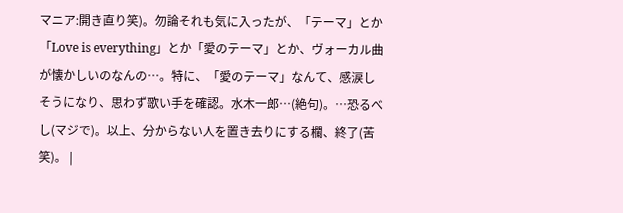マニア:開き直り笑)。勿論それも気に入ったが、「テーマ」とか「Love is everything」とか「愛のテーマ」とか、ヴォーカル曲が懐かしいのなんの…。特に、「愛のテーマ」なんて、感涙しそうになり、思わず歌い手を確認。水木一郎…(絶句)。…恐るべし(マジで)。以上、分からない人を置き去りにする欄、終了(苦笑)。 |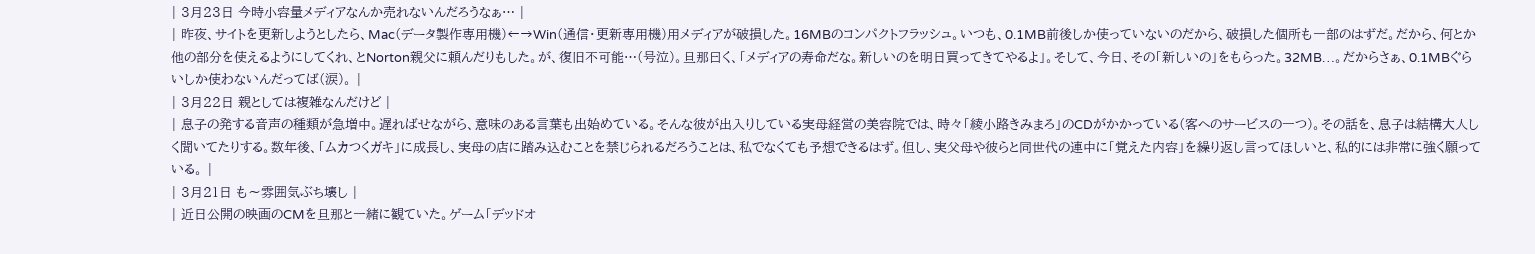| 3月23日 今時小容量メディアなんか売れないんだろうなぁ… |
| 昨夜、サイトを更新しようとしたら、Mac(データ製作専用機)←→Win(通信・更新専用機)用メディアが破損した。16MBのコンパクトフラッシュ。いつも、0.1MB前後しか使っていないのだから、破損した個所も一部のはずだ。だから、何とか他の部分を使えるようにしてくれ、とNorton親父に頼んだりもした。が、復旧不可能…(号泣)。旦那曰く、「メディアの寿命だな。新しいのを明日買ってきてやるよ」。そして、今日、その「新しいの」をもらった。32MB…。だからさぁ、0.1MBぐらいしか使わないんだってば(涙)。 |
| 3月22日 親としては複雑なんだけど |
| 息子の発する音声の種類が急増中。遅ればせながら、意味のある言葉も出始めている。そんな彼が出入りしている実母経営の美容院では、時々「綾小路きみまろ」のCDがかかっている(客へのサービスの一つ)。その話を、息子は結構大人しく聞いてたりする。数年後、「ムカつくガキ」に成長し、実母の店に踏み込むことを禁じられるだろうことは、私でなくても予想できるはず。但し、実父母や彼らと同世代の連中に「覚えた内容」を繰り返し言ってほしいと、私的には非常に強く願っている。 |
| 3月21日 も〜雰囲気ぶち壊し |
| 近日公開の映画のCMを旦那と一緒に観ていた。ゲーム「デッドオ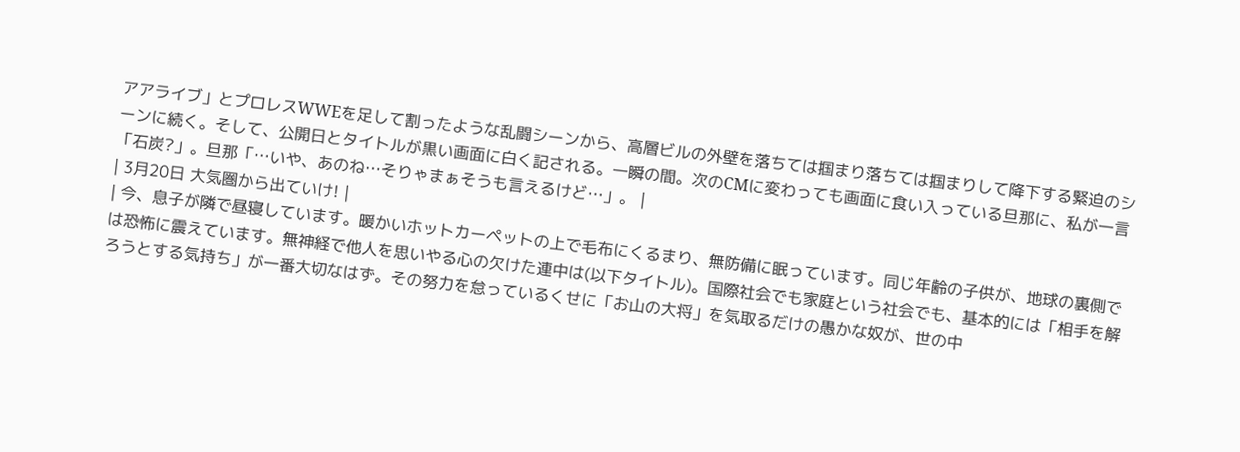アアライブ」とプロレスWWEを足して割ったような乱闘シーンから、高層ビルの外壁を落ちては掴まり落ちては掴まりして降下する緊迫のシーンに続く。そして、公開日とタイトルが黒い画面に白く記される。一瞬の間。次のCMに変わっても画面に食い入っている旦那に、私が一言「石炭?」。旦那「…いや、あのね…そりゃまぁそうも言えるけど…」。 |
| 3月20日 大気圏から出ていけ! |
| 今、息子が隣で昼寝しています。暖かいホットカーペットの上で毛布にくるまり、無防備に眠っています。同じ年齢の子供が、地球の裏側では恐怖に震えています。無神経で他人を思いやる心の欠けた連中は(以下タイトル)。国際社会でも家庭という社会でも、基本的には「相手を解ろうとする気持ち」が一番大切なはず。その努力を怠っているくせに「お山の大将」を気取るだけの愚かな奴が、世の中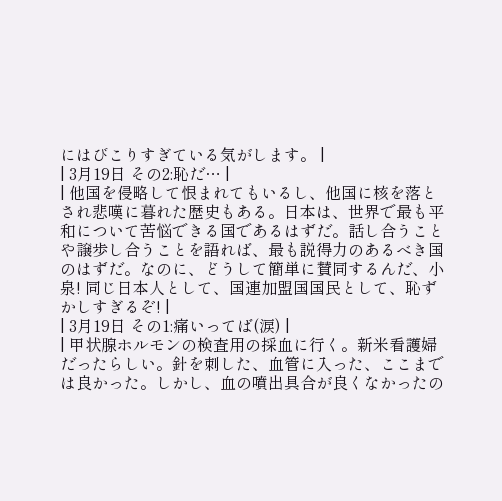にはびこりすぎている気がします。 |
| 3月19日 その2:恥だ… |
| 他国を侵略して恨まれてもいるし、他国に核を落とされ悲嘆に暮れた歴史もある。日本は、世界で最も平和について苦悩できる国であるはずだ。話し合うことや譲歩し合うことを語れば、最も説得力のあるべき国のはずだ。なのに、どうして簡単に賛同するんだ、小泉! 同じ日本人として、国連加盟国国民として、恥ずかしすぎるぞ! |
| 3月19日 その1:痛いってば(涙) |
| 甲状腺ホルモンの検査用の採血に行く。新米看護婦だったらしい。針を刺した、血管に入った、ここまでは良かった。しかし、血の噴出具合が良くなかったの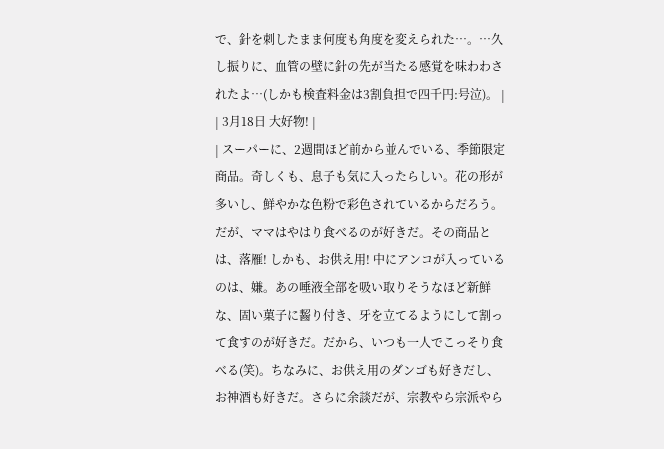で、針を刺したまま何度も角度を変えられた…。…久し振りに、血管の壁に針の先が当たる感覚を味わわされたよ…(しかも検査料金は3割負担で四千円:号泣)。 |
| 3月18日 大好物! |
| スーパーに、2週間ほど前から並んでいる、季節限定商品。奇しくも、息子も気に入ったらしい。花の形が多いし、鮮やかな色粉で彩色されているからだろう。だが、ママはやはり食べるのが好きだ。その商品とは、落雁! しかも、お供え用! 中にアンコが入っているのは、嫌。あの唾液全部を吸い取りそうなほど新鮮な、固い菓子に齧り付き、牙を立てるようにして割って食すのが好きだ。だから、いつも一人でこっそり食べる(笑)。ちなみに、お供え用のダンゴも好きだし、お神酒も好きだ。さらに余談だが、宗教やら宗派やら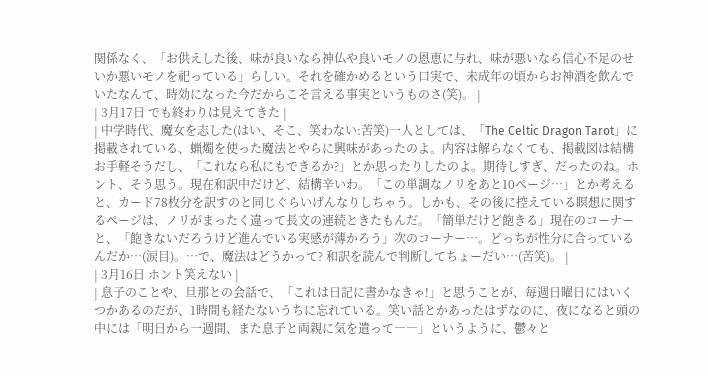関係なく、「お供えした後、味が良いなら神仏や良いモノの恩恵に与れ、味が悪いなら信心不足のせいか悪いモノを祀っている」らしい。それを確かめるという口実で、未成年の頃からお神酒を飲んでいたなんて、時効になった今だからこそ言える事実というものさ(笑)。 |
| 3月17日 でも終わりは見えてきた |
| 中学時代、魔女を志した(はい、そこ、笑わない:苦笑)一人としては、「The Celtic Dragon Tarot」に掲載されている、蝋燭を使った魔法とやらに興味があったのよ。内容は解らなくても、掲載図は結構お手軽そうだし、「これなら私にもできるか?」とか思ったりしたのよ。期待しすぎ、だったのね。ホント、そう思う。現在和訳中だけど、結構辛いわ。「この単調なノリをあと10ページ…」とか考えると、カード78枚分を訳すのと同じぐらいげんなりしちゃう。しかも、その後に控えている瞑想に関するページは、ノリがまったく違って長文の連続ときたもんだ。「簡単だけど飽きる」現在のコーナーと、「飽きないだろうけど進んでいる実感が薄かろう」次のコーナー…。どっちが性分に合っているんだか…(涙目)。…で、魔法はどうかって? 和訳を読んで判断してちょーだい…(苦笑)。 |
| 3月16日 ホント笑えない |
| 息子のことや、旦那との会話で、「これは日記に書かなきゃ!」と思うことが、毎週日曜日にはいくつかあるのだが、1時間も経たないうちに忘れている。笑い話とかあったはずなのに、夜になると頭の中には「明日から一週間、また息子と両親に気を遣って――」というように、鬱々と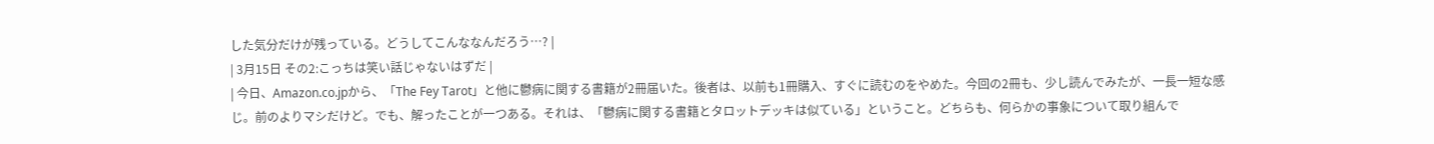した気分だけが残っている。どうしてこんななんだろう…? |
| 3月15日 その2:こっちは笑い話じゃないはずだ |
| 今日、Amazon.co.jpから、「The Fey Tarot」と他に鬱病に関する書籍が2冊届いた。後者は、以前も1冊購入、すぐに読むのをやめた。今回の2冊も、少し読んでみたが、一長一短な感じ。前のよりマシだけど。でも、解ったことが一つある。それは、「鬱病に関する書籍とタロットデッキは似ている」ということ。どちらも、何らかの事象について取り組んで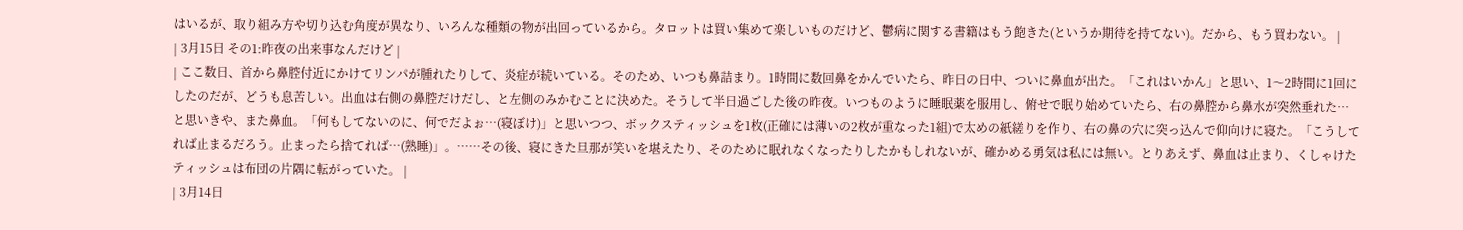はいるが、取り組み方や切り込む角度が異なり、いろんな種類の物が出回っているから。タロットは買い集めて楽しいものだけど、鬱病に関する書籍はもう飽きた(というか期待を持てない)。だから、もう買わない。 |
| 3月15日 その1:昨夜の出来事なんだけど |
| ここ数日、首から鼻腔付近にかけてリンパが腫れたりして、炎症が続いている。そのため、いつも鼻詰まり。1時間に数回鼻をかんでいたら、昨日の日中、ついに鼻血が出た。「これはいかん」と思い、1〜2時間に1回にしたのだが、どうも息苦しい。出血は右側の鼻腔だけだし、と左側のみかむことに決めた。そうして半日過ごした後の昨夜。いつものように睡眠薬を服用し、俯せで眠り始めていたら、右の鼻腔から鼻水が突然垂れた…と思いきや、また鼻血。「何もしてないのに、何でだよぉ…(寝ぼけ)」と思いつつ、ボックスティッシュを1枚(正確には薄いの2枚が重なった1組)で太めの紙縒りを作り、右の鼻の穴に突っ込んで仰向けに寝た。「こうしてれば止まるだろう。止まったら捨てれば…(熟睡)」。……その後、寝にきた旦那が笑いを堪えたり、そのために眠れなくなったりしたかもしれないが、確かめる勇気は私には無い。とりあえず、鼻血は止まり、くしゃけたティッシュは布団の片隅に転がっていた。 |
| 3月14日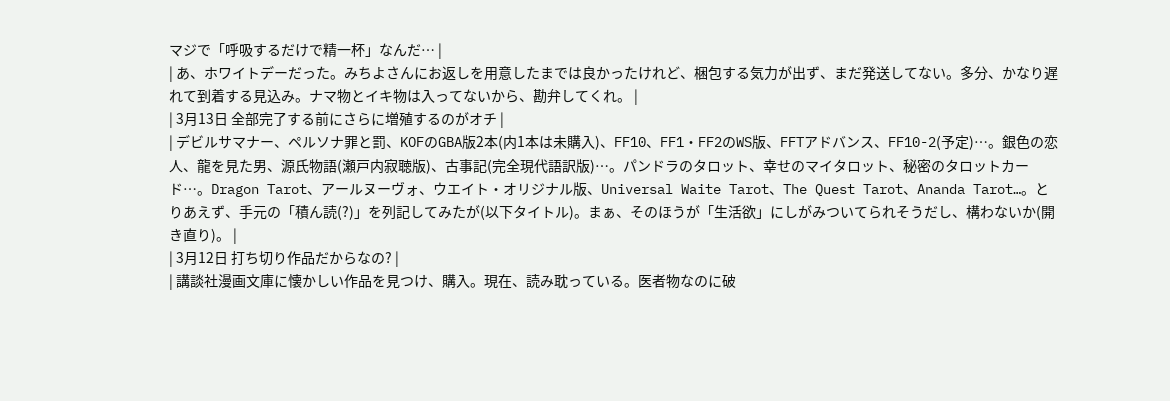マジで「呼吸するだけで精一杯」なんだ… |
| あ、ホワイトデーだった。みちよさんにお返しを用意したまでは良かったけれど、梱包する気力が出ず、まだ発送してない。多分、かなり遅れて到着する見込み。ナマ物とイキ物は入ってないから、勘弁してくれ。 |
| 3月13日 全部完了する前にさらに増殖するのがオチ |
| デビルサマナー、ペルソナ罪と罰、KOFのGBA版2本(内1本は未購入)、FF10、FF1・FF2のWS版、FFTアドバンス、FF10-2(予定)…。銀色の恋人、龍を見た男、源氏物語(瀬戸内寂聴版)、古事記(完全現代語訳版)…。パンドラのタロット、幸せのマイタロット、秘密のタロットカード…。Dragon Tarot、アールヌーヴォ、ウエイト・オリジナル版、Universal Waite Tarot、The Quest Tarot、Ananda Tarot…。とりあえず、手元の「積ん読(?)」を列記してみたが(以下タイトル)。まぁ、そのほうが「生活欲」にしがみついてられそうだし、構わないか(開き直り)。 |
| 3月12日 打ち切り作品だからなの? |
| 講談社漫画文庫に懐かしい作品を見つけ、購入。現在、読み耽っている。医者物なのに破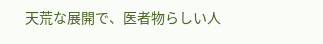天荒な展開で、医者物らしい人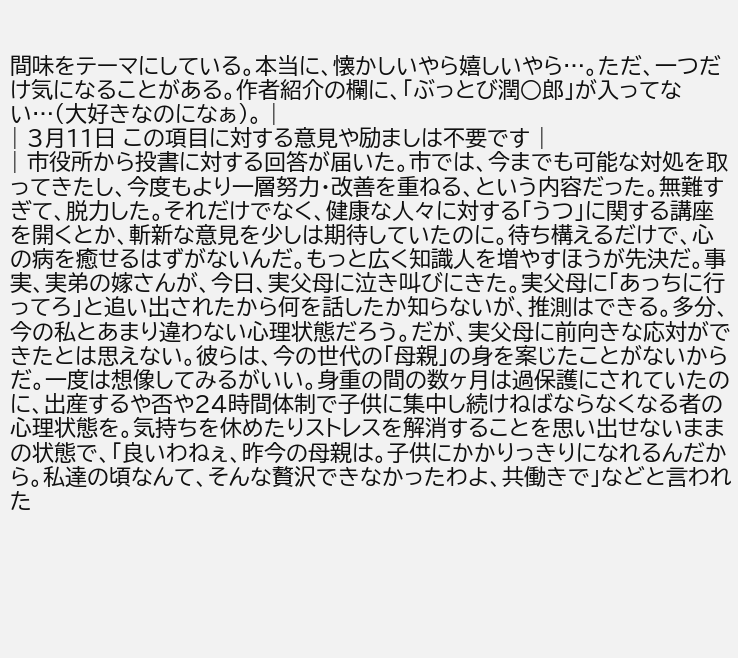間味をテーマにしている。本当に、懐かしいやら嬉しいやら…。ただ、一つだけ気になることがある。作者紹介の欄に、「ぶっとび潤○郎」が入ってない…(大好きなのになぁ)。 |
| 3月11日 この項目に対する意見や励ましは不要です |
| 市役所から投書に対する回答が届いた。市では、今までも可能な対処を取ってきたし、今度もより一層努力・改善を重ねる、という内容だった。無難すぎて、脱力した。それだけでなく、健康な人々に対する「うつ」に関する講座を開くとか、斬新な意見を少しは期待していたのに。待ち構えるだけで、心の病を癒せるはずがないんだ。もっと広く知識人を増やすほうが先決だ。事実、実弟の嫁さんが、今日、実父母に泣き叫びにきた。実父母に「あっちに行ってろ」と追い出されたから何を話したか知らないが、推測はできる。多分、今の私とあまり違わない心理状態だろう。だが、実父母に前向きな応対ができたとは思えない。彼らは、今の世代の「母親」の身を案じたことがないからだ。一度は想像してみるがいい。身重の間の数ヶ月は過保護にされていたのに、出産するや否や24時間体制で子供に集中し続けねばならなくなる者の心理状態を。気持ちを休めたりストレスを解消することを思い出せないままの状態で、「良いわねぇ、昨今の母親は。子供にかかりっきりになれるんだから。私達の頃なんて、そんな贅沢できなかったわよ、共働きで」などと言われた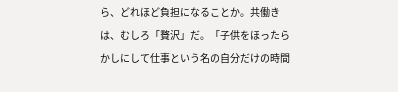ら、どれほど負担になることか。共働きは、むしろ「贅沢」だ。「子供をほったらかしにして仕事という名の自分だけの時間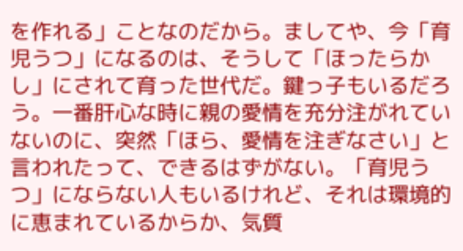を作れる」ことなのだから。ましてや、今「育児うつ」になるのは、そうして「ほったらかし」にされて育った世代だ。鍵っ子もいるだろう。一番肝心な時に親の愛情を充分注がれていないのに、突然「ほら、愛情を注ぎなさい」と言われたって、できるはずがない。「育児うつ」にならない人もいるけれど、それは環境的に恵まれているからか、気質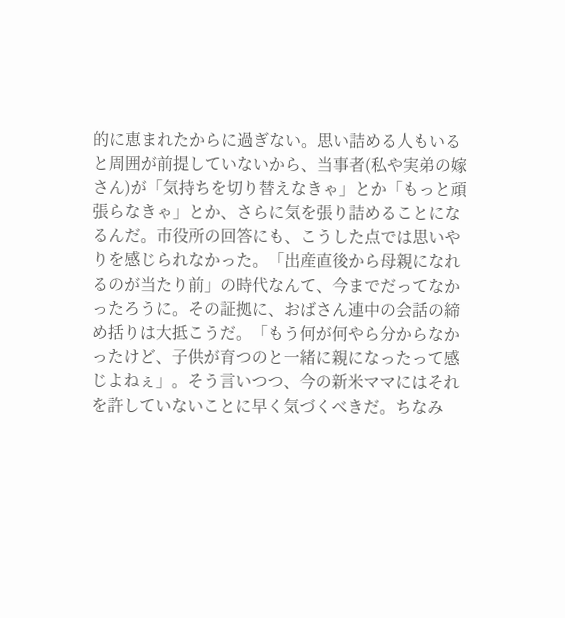的に恵まれたからに過ぎない。思い詰める人もいると周囲が前提していないから、当事者(私や実弟の嫁さん)が「気持ちを切り替えなきゃ」とか「もっと頑張らなきゃ」とか、さらに気を張り詰めることになるんだ。市役所の回答にも、こうした点では思いやりを感じられなかった。「出産直後から母親になれるのが当たり前」の時代なんて、今までだってなかったろうに。その証拠に、おばさん連中の会話の締め括りは大抵こうだ。「もう何が何やら分からなかったけど、子供が育つのと一緒に親になったって感じよねぇ」。そう言いつつ、今の新米ママにはそれを許していないことに早く気づくべきだ。ちなみ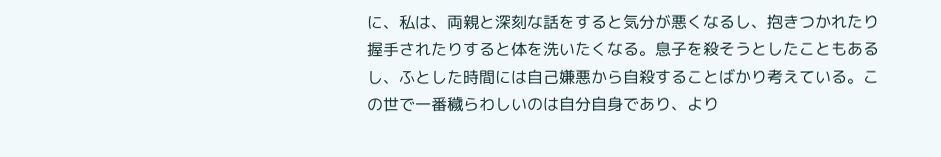に、私は、両親と深刻な話をすると気分が悪くなるし、抱きつかれたり握手されたりすると体を洗いたくなる。息子を殺そうとしたこともあるし、ふとした時間には自己嫌悪から自殺することばかり考えている。この世で一番穢らわしいのは自分自身であり、より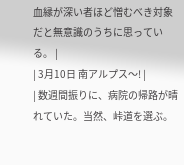血縁が深い者ほど憎むべき対象だと無意識のうちに思っている。 |
| 3月10日 南アルプス〜! |
| 数週間振りに、病院の帰路が晴れていた。当然、峠道を選ぶ。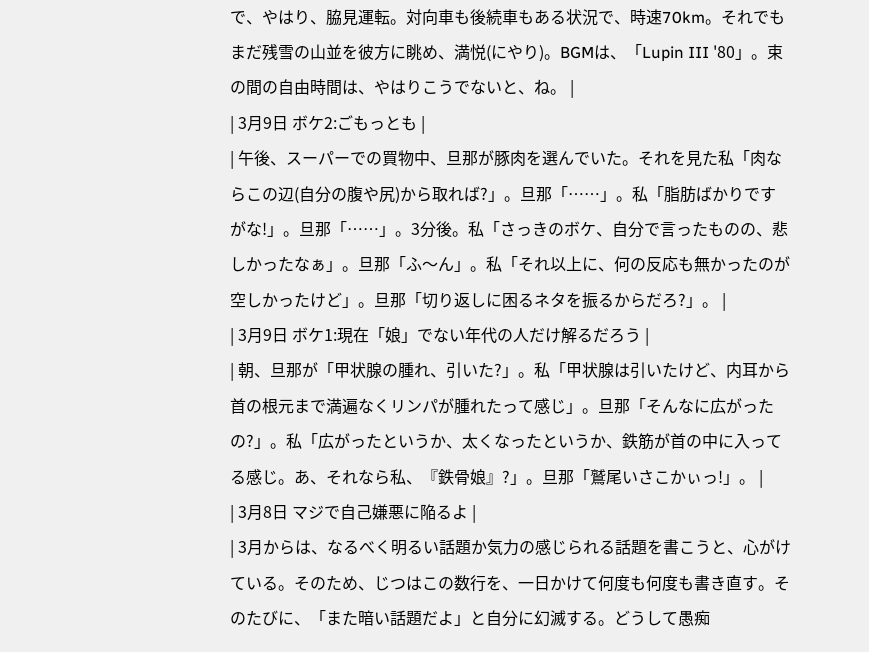で、やはり、脇見運転。対向車も後続車もある状況で、時速70km。それでもまだ残雪の山並を彼方に眺め、満悦(にやり)。BGMは、「Lupin III '80」。束の間の自由時間は、やはりこうでないと、ね。 |
| 3月9日 ボケ2:ごもっとも |
| 午後、スーパーでの買物中、旦那が豚肉を選んでいた。それを見た私「肉ならこの辺(自分の腹や尻)から取れば?」。旦那「……」。私「脂肪ばかりですがな!」。旦那「……」。3分後。私「さっきのボケ、自分で言ったものの、悲しかったなぁ」。旦那「ふ〜ん」。私「それ以上に、何の反応も無かったのが空しかったけど」。旦那「切り返しに困るネタを振るからだろ?」。 |
| 3月9日 ボケ1:現在「娘」でない年代の人だけ解るだろう |
| 朝、旦那が「甲状腺の腫れ、引いた?」。私「甲状腺は引いたけど、内耳から首の根元まで満遍なくリンパが腫れたって感じ」。旦那「そんなに広がったの?」。私「広がったというか、太くなったというか、鉄筋が首の中に入ってる感じ。あ、それなら私、『鉄骨娘』?」。旦那「鷲尾いさこかぃっ!」。 |
| 3月8日 マジで自己嫌悪に陥るよ |
| 3月からは、なるべく明るい話題か気力の感じられる話題を書こうと、心がけている。そのため、じつはこの数行を、一日かけて何度も何度も書き直す。そのたびに、「また暗い話題だよ」と自分に幻滅する。どうして愚痴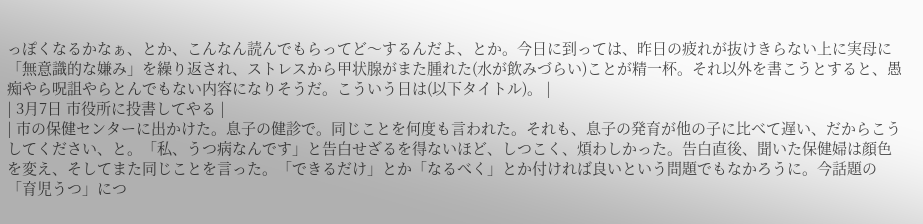っぽくなるかなぁ、とか、こんなん読んでもらってど〜するんだよ、とか。今日に到っては、昨日の疲れが抜けきらない上に実母に「無意識的な嫌み」を繰り返され、ストレスから甲状腺がまた腫れた(水が飲みづらい)ことが精一杯。それ以外を書こうとすると、愚痴やら呪詛やらとんでもない内容になりそうだ。こういう日は(以下タイトル)。 |
| 3月7日 市役所に投書してやる |
| 市の保健センターに出かけた。息子の健診で。同じことを何度も言われた。それも、息子の発育が他の子に比べて遅い、だからこうしてください、と。「私、うつ病なんです」と告白せざるを得ないほど、しつこく、煩わしかった。告白直後、聞いた保健婦は顔色を変え、そしてまた同じことを言った。「できるだけ」とか「なるべく」とか付ければ良いという問題でもなかろうに。今話題の「育児うつ」につ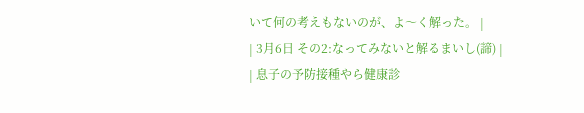いて何の考えもないのが、よ〜く解った。 |
| 3月6日 その2:なってみないと解るまいし(諦) |
| 息子の予防接種やら健康診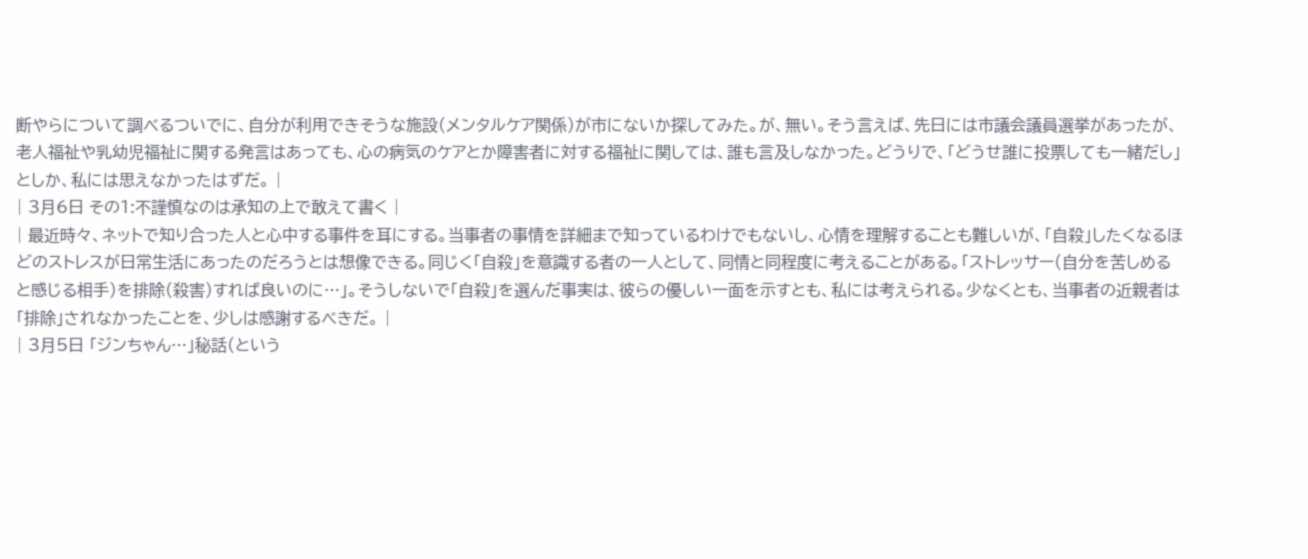断やらについて調べるついでに、自分が利用できそうな施設(メンタルケア関係)が市にないか探してみた。が、無い。そう言えば、先日には市議会議員選挙があったが、老人福祉や乳幼児福祉に関する発言はあっても、心の病気のケアとか障害者に対する福祉に関しては、誰も言及しなかった。どうりで、「どうせ誰に投票しても一緒だし」としか、私には思えなかったはずだ。 |
| 3月6日 その1:不謹慎なのは承知の上で敢えて書く |
| 最近時々、ネットで知り合った人と心中する事件を耳にする。当事者の事情を詳細まで知っているわけでもないし、心情を理解することも難しいが、「自殺」したくなるほどのストレスが日常生活にあったのだろうとは想像できる。同じく「自殺」を意識する者の一人として、同情と同程度に考えることがある。「ストレッサー(自分を苦しめると感じる相手)を排除(殺害)すれば良いのに…」。そうしないで「自殺」を選んだ事実は、彼らの優しい一面を示すとも、私には考えられる。少なくとも、当事者の近親者は「排除」されなかったことを、少しは感謝するべきだ。 |
| 3月5日 「ジンちゃん…」秘話(という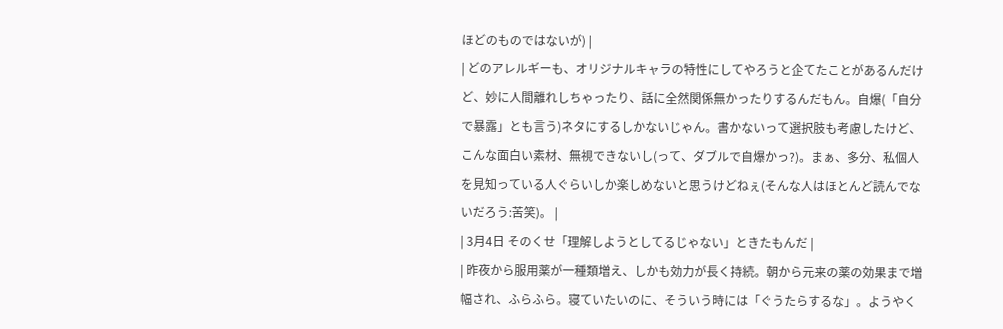ほどのものではないが) |
| どのアレルギーも、オリジナルキャラの特性にしてやろうと企てたことがあるんだけど、妙に人間離れしちゃったり、話に全然関係無かったりするんだもん。自爆(「自分で暴露」とも言う)ネタにするしかないじゃん。書かないって選択肢も考慮したけど、こんな面白い素材、無視できないし(って、ダブルで自爆かっ?)。まぁ、多分、私個人を見知っている人ぐらいしか楽しめないと思うけどねぇ(そんな人はほとんど読んでないだろう:苦笑)。 |
| 3月4日 そのくせ「理解しようとしてるじゃない」ときたもんだ |
| 昨夜から服用薬が一種類増え、しかも効力が長く持続。朝から元来の薬の効果まで増幅され、ふらふら。寝ていたいのに、そういう時には「ぐうたらするな」。ようやく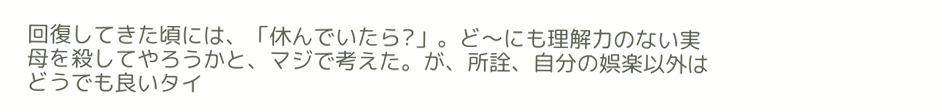回復してきた頃には、「休んでいたら?」。ど〜にも理解力のない実母を殺してやろうかと、マジで考えた。が、所詮、自分の娯楽以外はどうでも良いタイ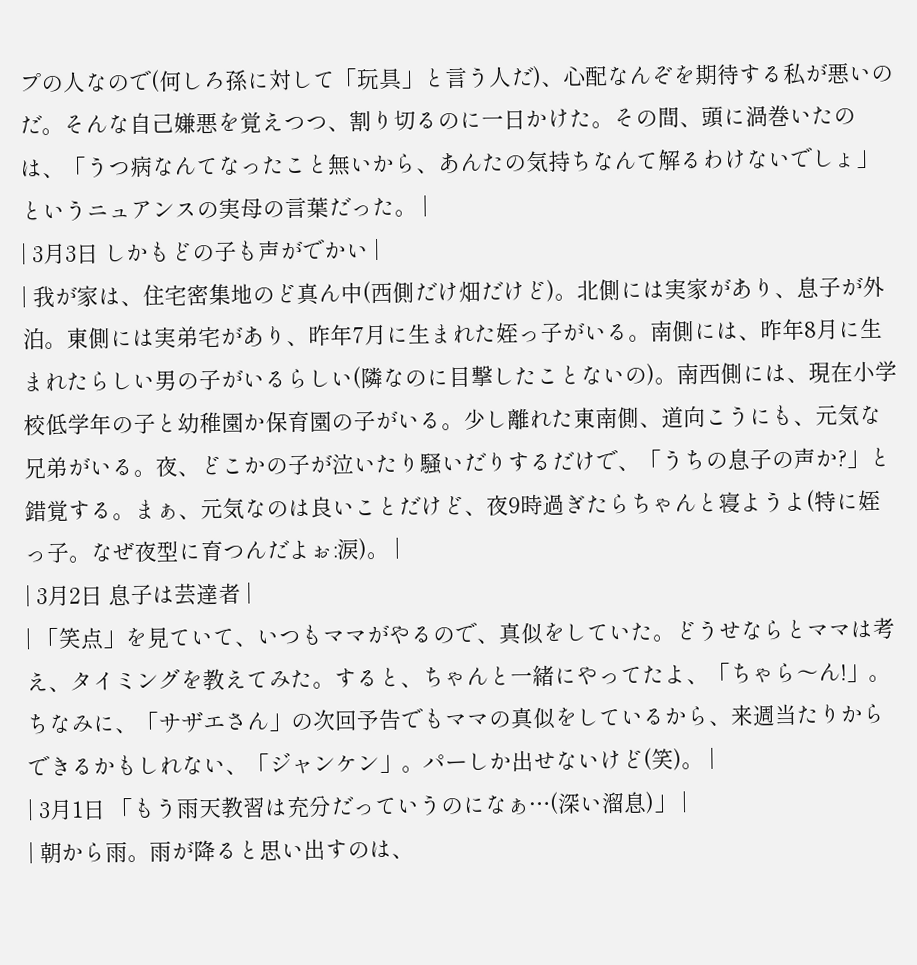プの人なので(何しろ孫に対して「玩具」と言う人だ)、心配なんぞを期待する私が悪いのだ。そんな自己嫌悪を覚えつつ、割り切るのに一日かけた。その間、頭に渦巻いたのは、「うつ病なんてなったこと無いから、あんたの気持ちなんて解るわけないでしょ」というニュアンスの実母の言葉だった。 |
| 3月3日 しかもどの子も声がでかい |
| 我が家は、住宅密集地のど真ん中(西側だけ畑だけど)。北側には実家があり、息子が外泊。東側には実弟宅があり、昨年7月に生まれた姪っ子がいる。南側には、昨年8月に生まれたらしい男の子がいるらしい(隣なのに目撃したことないの)。南西側には、現在小学校低学年の子と幼稚園か保育園の子がいる。少し離れた東南側、道向こうにも、元気な兄弟がいる。夜、どこかの子が泣いたり騒いだりするだけで、「うちの息子の声か?」と錯覚する。まぁ、元気なのは良いことだけど、夜9時過ぎたらちゃんと寝ようよ(特に姪っ子。なぜ夜型に育つんだよぉ:涙)。 |
| 3月2日 息子は芸達者 |
| 「笑点」を見ていて、いつもママがやるので、真似をしていた。どうせならとママは考え、タイミングを教えてみた。すると、ちゃんと一緒にやってたよ、「ちゃら〜ん!」。ちなみに、「サザエさん」の次回予告でもママの真似をしているから、来週当たりからできるかもしれない、「ジャンケン」。パーしか出せないけど(笑)。 |
| 3月1日 「もう雨天教習は充分だっていうのになぁ…(深い溜息)」 |
| 朝から雨。雨が降ると思い出すのは、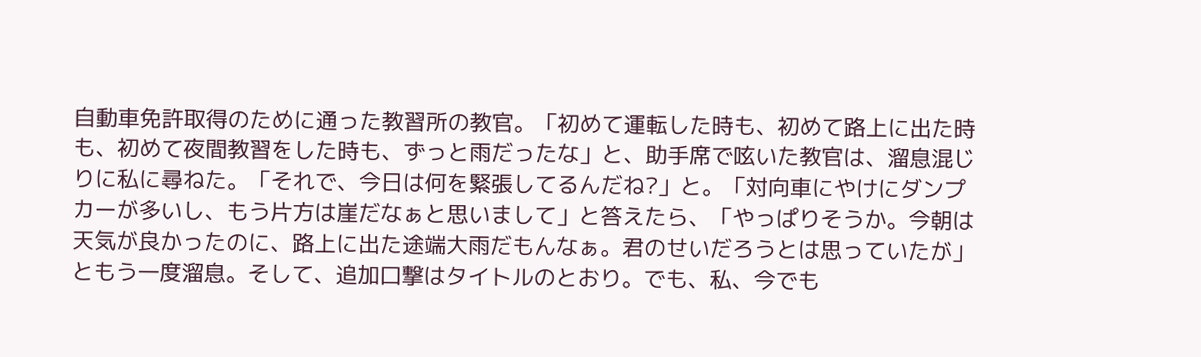自動車免許取得のために通った教習所の教官。「初めて運転した時も、初めて路上に出た時も、初めて夜間教習をした時も、ずっと雨だったな」と、助手席で呟いた教官は、溜息混じりに私に尋ねた。「それで、今日は何を緊張してるんだね?」と。「対向車にやけにダンプカーが多いし、もう片方は崖だなぁと思いまして」と答えたら、「やっぱりそうか。今朝は天気が良かったのに、路上に出た途端大雨だもんなぁ。君のせいだろうとは思っていたが」ともう一度溜息。そして、追加口撃はタイトルのとおり。でも、私、今でも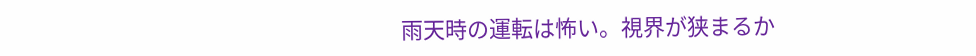雨天時の運転は怖い。視界が狭まるか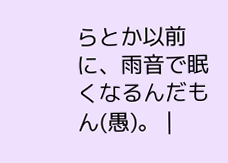らとか以前に、雨音で眠くなるんだもん(愚)。 |